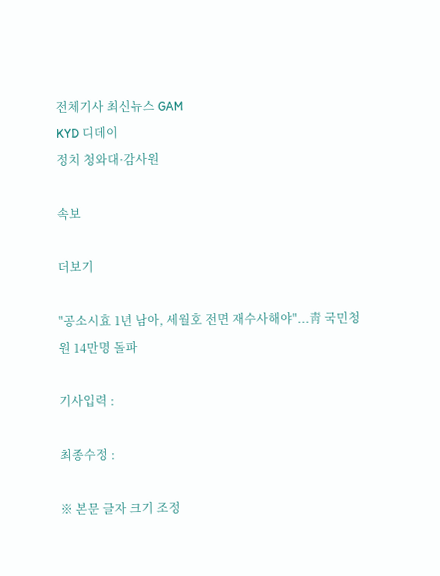전체기사 최신뉴스 GAM
KYD 디데이
정치 청와대·감사원

속보

더보기

"공소시효 1년 남아, 세월호 전면 재수사해야"...靑 국민청원 14만명 돌파

기사입력 :

최종수정 :

※ 본문 글자 크기 조정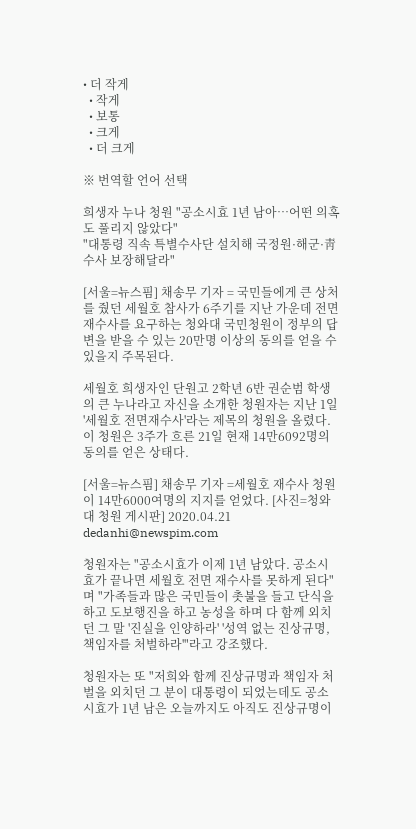• 더 작게
  • 작게
  • 보통
  • 크게
  • 더 크게

※ 번역할 언어 선택

희생자 누나 청원 "공소시효 1년 남아…어떤 의혹도 풀리지 않았다"
"대통령 직속 특별수사단 설치해 국정원·해군·靑 수사 보장해달라"

[서울=뉴스핌] 채송무 기자 = 국민들에게 큰 상처를 줬던 세월호 참사가 6주기를 지난 가운데 전면 재수사를 요구하는 청와대 국민청원이 정부의 답변을 받을 수 있는 20만명 이상의 동의를 얻을 수 있을지 주목된다.

세월호 희생자인 단원고 2학년 6반 권순범 학생의 큰 누나라고 자신을 소개한 청원자는 지난 1일 '세월호 전면재수사'라는 제목의 청원을 올렸다. 이 청원은 3주가 흐른 21일 현재 14만6092명의 동의를 얻은 상태다.

[서울=뉴스핌] 채송무 기자 =세월호 재수사 청원이 14만6000여명의 지지를 얻었다. [사진=청와대 청원 게시판] 2020.04.21 dedanhi@newspim.com

청원자는 "공소시효가 이제 1년 남았다. 공소시효가 끝나면 세월호 전면 재수사를 못하게 된다"며 "가족들과 많은 국민들이 촛불을 들고 단식을 하고 도보행진을 하고 농성을 하며 다 함께 외치던 그 말 '진실을 인양하라' '성역 없는 진상규명, 책임자를 처벌하라'"라고 강조했다.

청원자는 또 "저희와 함께 진상규명과 책임자 처벌을 외치던 그 분이 대통령이 되었는데도 공소시효가 1년 남은 오늘까지도 아직도 진상규명이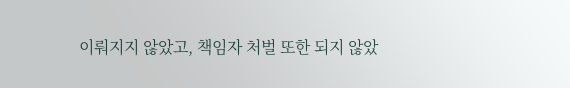이뤄지지 않았고, 책임자 처벌 또한 되지 않았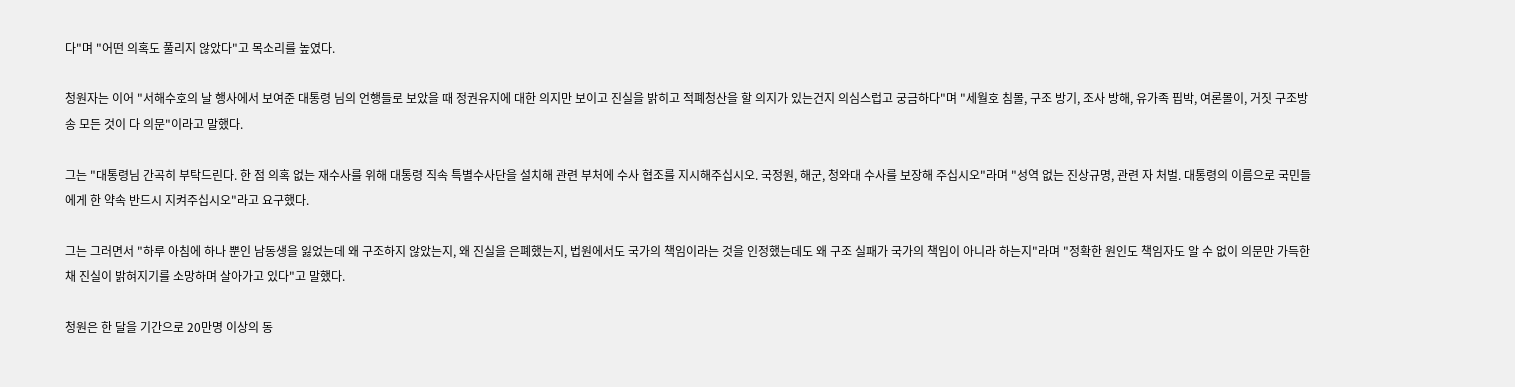다"며 "어떤 의혹도 풀리지 않았다"고 목소리를 높였다.

청원자는 이어 "서해수호의 날 행사에서 보여준 대통령 님의 언행들로 보았을 때 정권유지에 대한 의지만 보이고 진실을 밝히고 적폐청산을 할 의지가 있는건지 의심스럽고 궁금하다"며 "세월호 침몰, 구조 방기, 조사 방해, 유가족 핍박, 여론몰이, 거짓 구조방송 모든 것이 다 의문"이라고 말했다.

그는 "대통령님 간곡히 부탁드린다. 한 점 의혹 없는 재수사를 위해 대통령 직속 특별수사단을 설치해 관련 부처에 수사 협조를 지시해주십시오. 국정원, 해군, 청와대 수사를 보장해 주십시오"라며 "성역 없는 진상규명, 관련 자 처벌. 대통령의 이름으로 국민들에게 한 약속 반드시 지켜주십시오"라고 요구했다.

그는 그러면서 "하루 아침에 하나 뿐인 남동생을 잃었는데 왜 구조하지 않았는지, 왜 진실을 은폐했는지, 법원에서도 국가의 책임이라는 것을 인정했는데도 왜 구조 실패가 국가의 책임이 아니라 하는지"라며 "정확한 원인도 책임자도 알 수 없이 의문만 가득한 채 진실이 밝혀지기를 소망하며 살아가고 있다"고 말했다.

청원은 한 달을 기간으로 20만명 이상의 동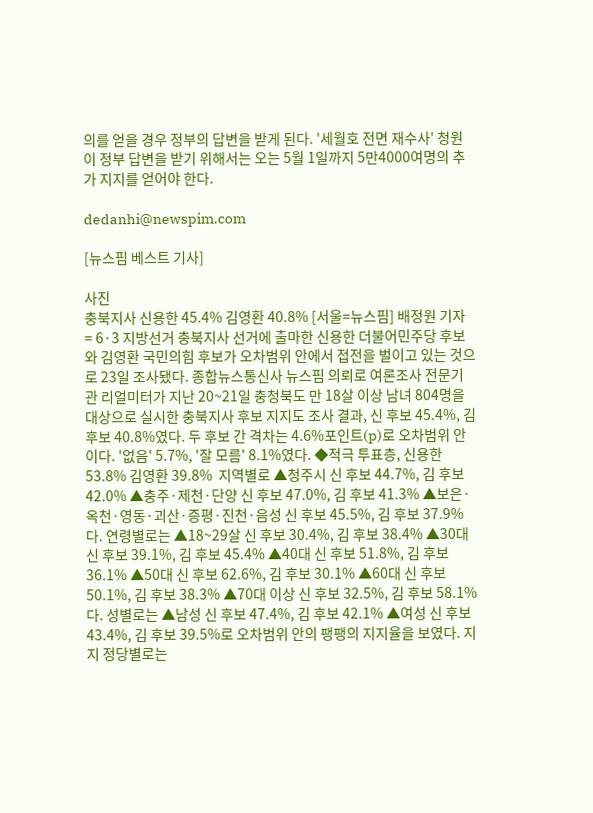의를 얻을 경우 정부의 답변을 받게 된다. '세월호 전면 재수사' 청원이 정부 답변을 받기 위해서는 오는 5월 1일까지 5만4000여명의 추가 지지를 얻어야 한다.

dedanhi@newspim.com

[뉴스핌 베스트 기사]

사진
충북지사 신용한 45.4% 김영환 40.8% [서울=뉴스핌] 배정원 기자 = 6·3 지방선거 충북지사 선거에 출마한 신용한 더불어민주당 후보와 김영환 국민의힘 후보가 오차범위 안에서 접전을 벌이고 있는 것으로 23일 조사됐다. 종합뉴스통신사 뉴스핌 의뢰로 여론조사 전문기관 리얼미터가 지난 20~21일 충청북도 만 18살 이상 남녀 804명을 대상으로 실시한 충북지사 후보 지지도 조사 결과, 신 후보 45.4%, 김 후보 40.8%였다. 두 후보 간 격차는 4.6%포인트(p)로 오차범위 안이다. '없음' 5.7%, '잘 모름' 8.1%였다. ◆적극 투표층, 신용한 53.8% 김영환 39.8%  지역별로 ▲청주시 신 후보 44.7%, 김 후보 42.0% ▲충주·제천·단양 신 후보 47.0%, 김 후보 41.3% ▲보은·옥천·영동·괴산·증평·진천·음성 신 후보 45.5%, 김 후보 37.9%다. 연령별로는 ▲18~29살 신 후보 30.4%, 김 후보 38.4% ▲30대 신 후보 39.1%, 김 후보 45.4% ▲40대 신 후보 51.8%, 김 후보 36.1% ▲50대 신 후보 62.6%, 김 후보 30.1% ▲60대 신 후보 50.1%, 김 후보 38.3% ▲70대 이상 신 후보 32.5%, 김 후보 58.1%다. 성별로는 ▲남성 신 후보 47.4%, 김 후보 42.1% ▲여성 신 후보 43.4%, 김 후보 39.5%로 오차범위 안의 팽팽의 지지율을 보였다. 지지 정당별로는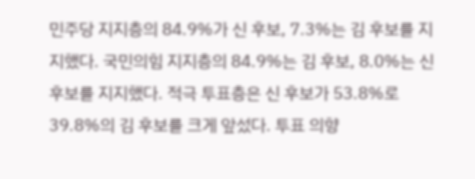민주당 지지층의 84.9%가 신 후보, 7.3%는 김 후보를 지지했다. 국민의힘 지지층의 84.9%는 김 후보, 8.0%는 신 후보를 지지했다. 적극 투표층은 신 후보가 53.8%로 39.8%의 김 후보를 크게 앞섰다. 투표 의향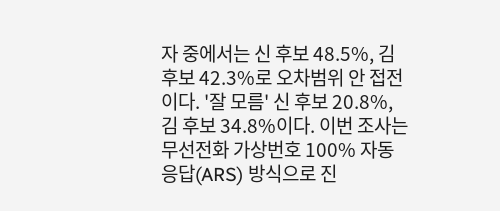자 중에서는 신 후보 48.5%, 김 후보 42.3%로 오차범위 안 접전이다. '잘 모름' 신 후보 20.8%, 김 후보 34.8%이다. 이번 조사는 무선전화 가상번호 100% 자동응답(ARS) 방식으로 진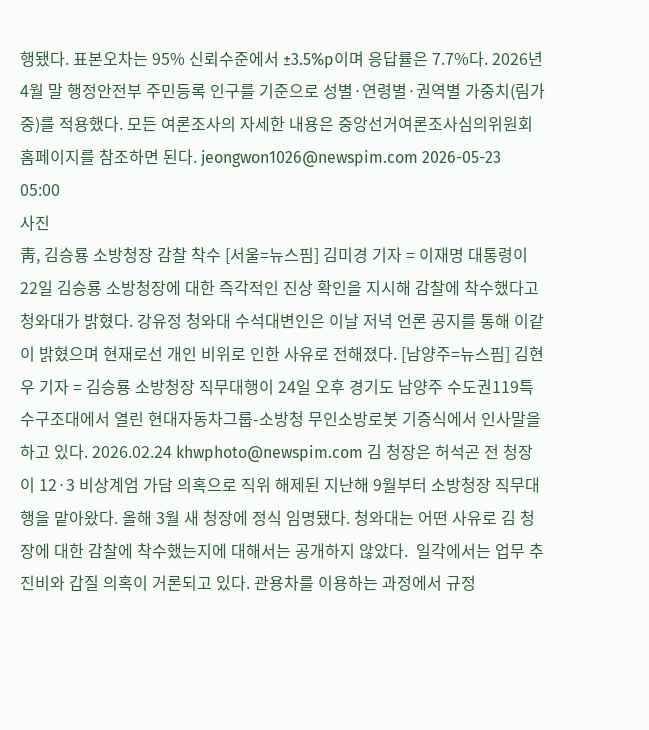행됐다. 표본오차는 95% 신뢰수준에서 ±3.5%p이며 응답률은 7.7%다. 2026년 4월 말 행정안전부 주민등록 인구를 기준으로 성별·연령별·권역별 가중치(림가중)를 적용했다. 모든 여론조사의 자세한 내용은 중앙선거여론조사심의위원회 홈페이지를 참조하면 된다. jeongwon1026@newspim.com 2026-05-23 05:00
사진
靑, 김승룡 소방청장 감찰 착수 [서울=뉴스핌] 김미경 기자 = 이재명 대통령이 22일 김승룡 소방청장에 대한 즉각적인 진상 확인을 지시해 감찰에 착수했다고 청와대가 밝혔다. 강유정 청와대 수석대변인은 이날 저녁 언론 공지를 통해 이같이 밝혔으며 현재로선 개인 비위로 인한 사유로 전해졌다. [남양주=뉴스핌] 김현우 기자 = 김승룡 소방청장 직무대행이 24일 오후 경기도 남양주 수도권119특수구조대에서 열린 현대자동차그룹-소방청 무인소방로봇 기증식에서 인사말을 하고 있다. 2026.02.24 khwphoto@newspim.com 김 청장은 허석곤 전 청장이 12·3 비상계엄 가담 의혹으로 직위 해제된 지난해 9월부터 소방청장 직무대행을 맡아왔다. 올해 3월 새 청장에 정식 임명됐다. 청와대는 어떤 사유로 김 청장에 대한 감찰에 착수했는지에 대해서는 공개하지 않았다.  일각에서는 업무 추진비와 갑질 의혹이 거론되고 있다. 관용차를 이용하는 과정에서 규정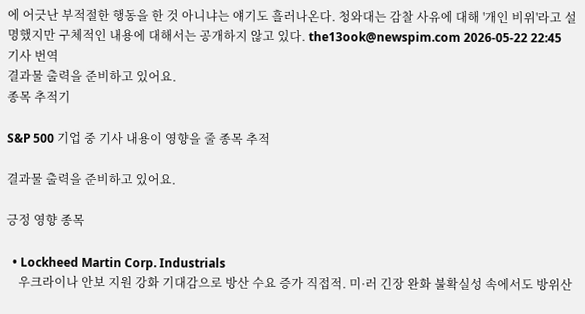에 어긋난 부적절한 행동을 한 것 아니냐는 얘기도 흘러나온다. 청와대는 감찰 사유에 대해 '개인 비위'라고 설명했지만 구체적인 내용에 대해서는 공개하지 않고 있다. the13ook@newspim.com 2026-05-22 22:45
기사 번역
결과물 출력을 준비하고 있어요.
종목 추적기

S&P 500 기업 중 기사 내용이 영향을 줄 종목 추적

결과물 출력을 준비하고 있어요.

긍정 영향 종목

  • Lockheed Martin Corp. Industrials
    우크라이나 안보 지원 강화 기대감으로 방산 수요 증가 직접적. 미·러 긴장 완화 불확실성 속에서도 방위산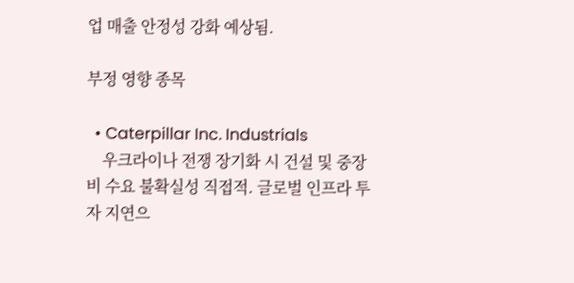업 매출 안정성 강화 예상됨.

부정 영향 종목

  • Caterpillar Inc. Industrials
    우크라이나 전쟁 장기화 시 건설 및 중장비 수요 불확실성 직접적. 글로벌 인프라 투자 지연으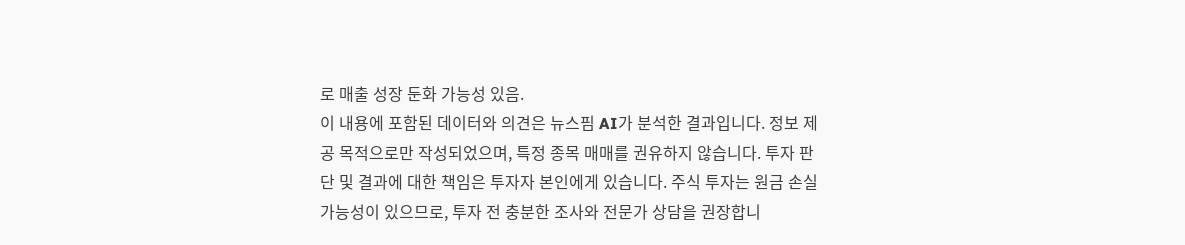로 매출 성장 둔화 가능성 있음.
이 내용에 포함된 데이터와 의견은 뉴스핌 AI가 분석한 결과입니다. 정보 제공 목적으로만 작성되었으며, 특정 종목 매매를 권유하지 않습니다. 투자 판단 및 결과에 대한 책임은 투자자 본인에게 있습니다. 주식 투자는 원금 손실 가능성이 있으므로, 투자 전 충분한 조사와 전문가 상담을 권장합니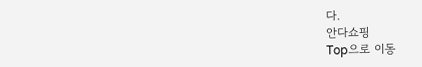다.
안다쇼핑
Top으로 이동